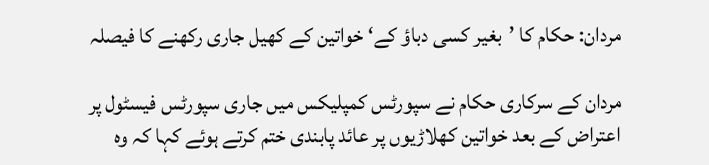مردان: حکام کا ’بغیر کسی دباؤ کے‘ خواتین کے کھیل جاری رکھنے کا فیصلہ

مردان کے سرکاری حکام نے سپورٹس کمپلیکس میں جاری سپورٹس فیسٹول پر اعتراض کے بعد خواتین کھلاڑیوں پر عائد پابندی ختم کرتے ہوئے کہا کہ وہ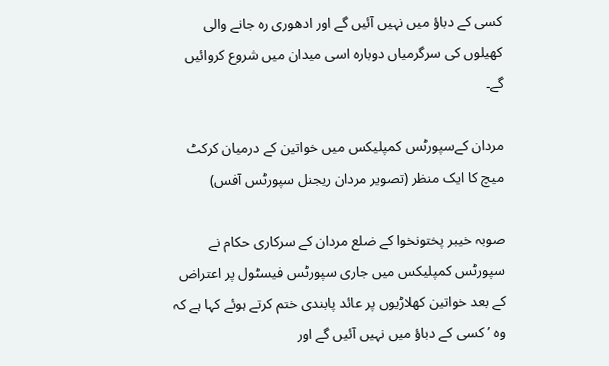کسی کے دباؤ میں نہیں آئیں گے اور ادھوری رہ جانے والی کھیلوں کی سرگرمیاں دوبارہ اسی میدان میں شروع کروائیں گے۔

مردان کےسپورٹس کمپلیکس میں خواتین کے درمیان کرکٹ میچ کا ایک منظر (تصویر مردان ریجنل سپورٹس آفس)

صوبہ خیبر پختونخوا کے ضلع مردان کے سرکاری حکام نے سپورٹس کمپلیکس میں جاری سپورٹس فیسٹول پر اعتراض کے بعد خواتین کھلاڑیوں پر عائد پابندی ختم کرتے ہوئے کہا ہے کہ وہ ’کسی کے دباؤ میں نہیں آئیں گے اور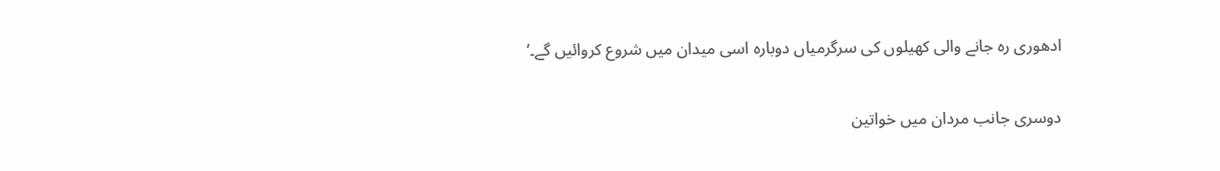ادھوری رہ جانے والی کھیلوں کی سرگرمیاں دوبارہ اسی میدان میں شروع کروائیں گے۔‘

دوسری جانب مردان میں خواتین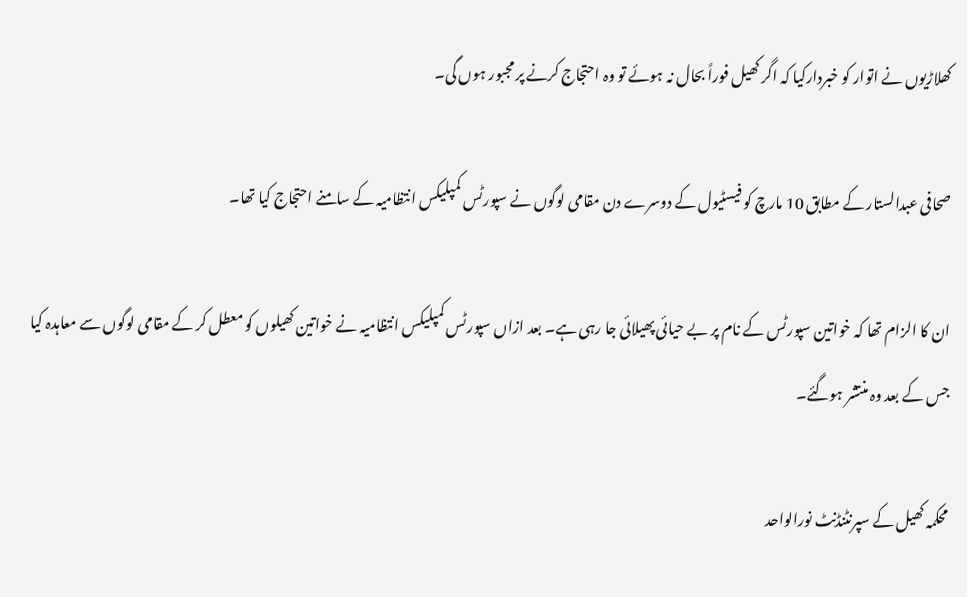کھلاڑیوں نے اتوار کو خبردارکیا کہ اگر کھیل فوراً بحال نہ ہوئے تو وہ احتجاج کرنے پر مجبور ہوں گی۔

صحافی عبدالستار کے مطابق 10 مارچ کو فیسٹیول کے دوسرے دن مقامی لوگوں نے سپورٹس کمپلیکس انتظامیہ کے سامنے احتجاج کیا تھا۔

ان کا الزام تھا کہ خواتین سپورٹس کے نام پر بے حیائی پھیلائی جا رہی ہے۔ بعد ازاں سپورٹس کمپلیکس انتظامیہ نے خواتین کھیلوں کو معطل کر کے مقامی لوگوں سے معاہدہ کیا جس کے بعد وہ منتشر ہوگئے۔

محکمہ کھیل کے سپرنٹنڈنٹ نورالواحد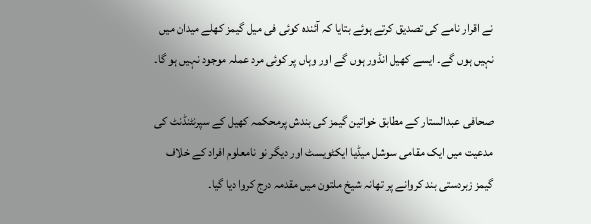نے اقرار نامے کی تصدیق کرتے ہوئے بتایا کہ آئندہ کوئی فی میل گیمز کھلے میدان میں نہیں ہوں گے۔ ایسے کھیل انڈور ہوں گے اور وہاں پر کوئی مرد عملہ موجود نہیں ہو گا۔

صحافی عبدالستار کے مطابق خواتین گیمز کی بندش پرمحکمہ کھیل کے سپرنٹنڈنٹ کی مدعیت میں ایک مقامی سوشل میڈیا ایکٹویسٹ اور دیگر نو نامعلوم افراد کے خلاف گیمز زبردستی بند کروانے پر تھانہ شیخ ملتون میں مقدمہ درج کروا دیا گیا۔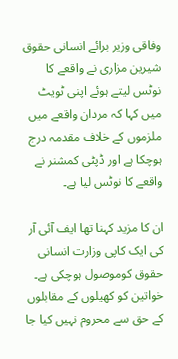وفاقی وزیر برائے انسانی حقوق شیرین مزاری نے واقعے کا نوٹس لیتے ہوئے اپنی ٹویٹ میں کہا کہ مردان واقعے میں ملزموں کے خلاف مقدمہ درج ہوچکا ہے اور ڈپٹی کمشنر نے واقعے کا نوٹس لیا ہے۔

ان کا مزید کہنا تھا ایف آئی آر کی ایک کاپی وزارت انسانی حقوق کوموصول ہوچکی ہے۔ خواتین کو کھیلوں کے مقابلوں کے حق سے محروم نہیں کیا جا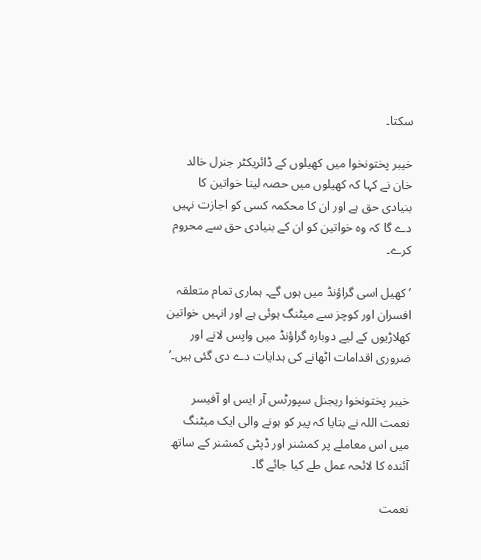سکتا۔

خیبر پختونخوا میں کھیلوں کے ڈائریکٹر جنرل خالد خان نے کہا کہ کھیلوں میں حصہ لینا خواتین کا بنیادی حق ہے اور ان کا محکمہ کسی کو اجازت نہیں دے گا کہ وہ خواتین کو ان کے بنیادی حق سے محروم کرے۔

’کھیل اسی گراؤنڈ میں ہوں گے۔ ہماری تمام متعلقہ افسران اور کوچز سے میٹنگ ہوئی ہے اور انہیں خواتین کھلاڑیوں کے لیے دوبارہ گراؤنڈ میں واپس لانے اور ضروری اقدامات اٹھانے کی ہدایات دے دی گئی ہیں۔’

خیبر پختونخوا ریجنل سپورٹس آر ایس او آفیسر نعمت اللہ نے بتایا کہ پیر کو ہونے والی ایک میٹنگ میں اس معاملے پر کمشنر اور ڈپٹی کمشنر کے ساتھ آئندہ کا لائحہ عمل طے کیا جائے گا۔

نعمت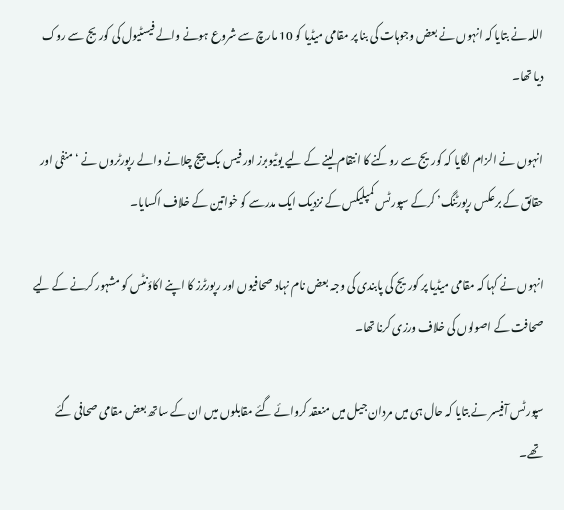اللہ نے بتایا کہ انہوں نے بعض وجوہات کی بنا پر مقامی میڈیا کو 10 مارچ سے شروع ہونے والے فیسٹیول کی کوریج سے روک دیا تھا۔

انہوں نے الزام لگایا کہ کوریج سے روکنے کا انتقام لینے کے لیے یوٹیوبرز اور فیس بک پیج چلانے والے رپورٹروں نے ‘منفی اور حقائق کے برعکس رپورٹنگ’ کرکے سپورٹس کمپلیکس کے نزدیک ایک مدرسے کو خواتین کے خلاف اکسایا۔

انہوں نے کہا کہ مقامی میڈیا پر کوریج کی پابندی کی وجہ بعض نام نہاد صحافیوں اور رپورٹرز کا اپنے اکاؤنٹس کو مشہور کرنے کے لیے صحافت کے اصولوں کی خلاف ورزی کرنا تھا۔

سپورٹس آفیسر نے بتایا کہ حال ہی میں مردان جیل میں منعقد کروائے گئے مقابلوں میں ان کے ساتھ بعض مقامی صحافی گئے تھے۔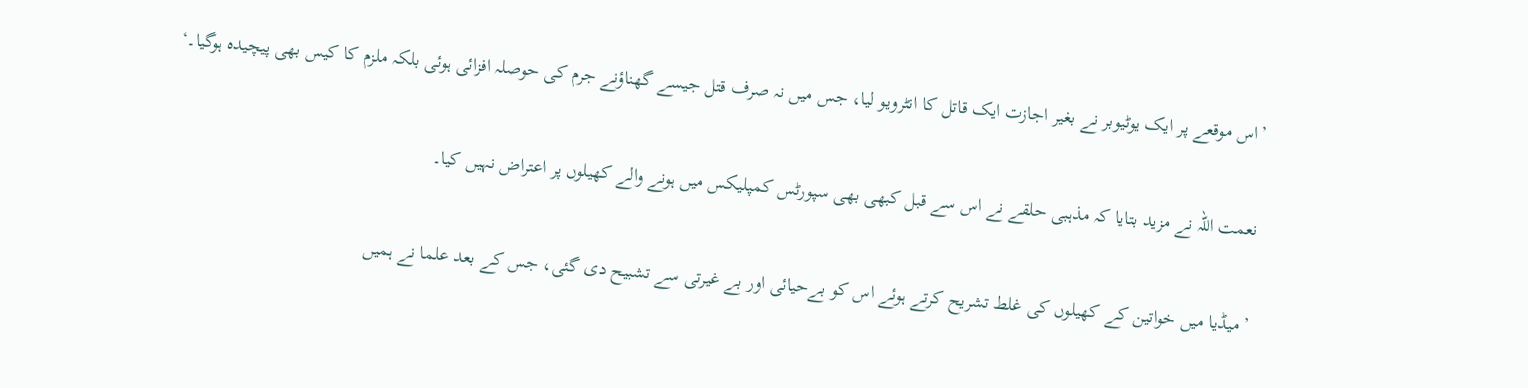’اس موقعے پر ایک یوٹیوبر نے بغیر اجازت ایک قاتل کا انٹرویو لیا، جس میں نہ صرف قتل جیسے گھناؤنے جرم کی حوصلہ افزائی ہوئی بلکہ ملزم کا کیس بھی پیچیدہ ہوگیا۔‘

نعمت اللہ نے مزید بتایا کہ مذہبی حلقے نے اس سے قبل کبھی بھی سپورٹس کمپلیکس میں ہونے والے کھیلوں پر اعتراض نہیں کیا۔

’میڈیا میں خواتین کے کھیلوں کی غلط تشریح کرتے ہوئے اس کو بےحیائی اور بے غیرتی سے تشبیح دی گئی، جس کے بعد علما نے ہمیں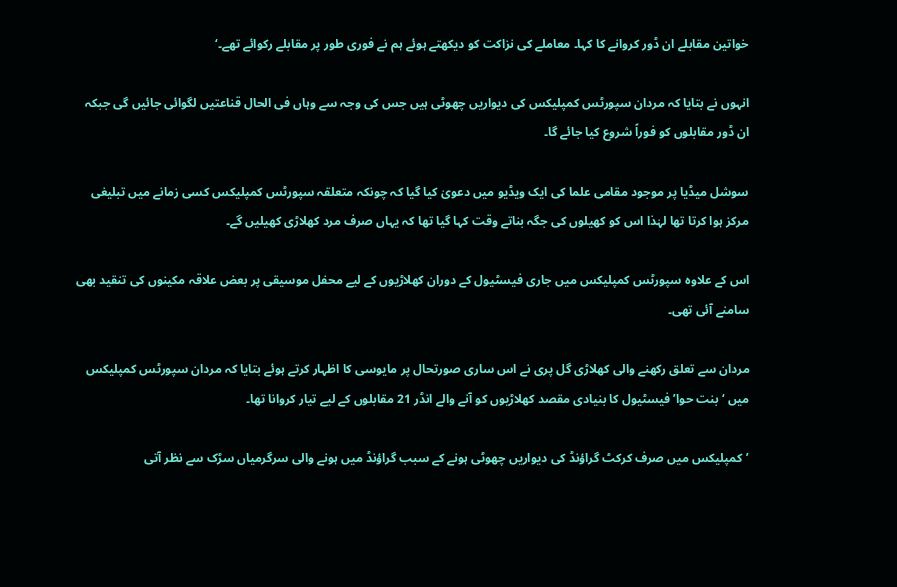خواتین مقابلے ان ڈور کروانے کا کہا۔ معاملے کی نزاکت کو دیکھتے ہوئے ہم نے فوری طور پر مقابلے رکوائے تھے۔‘

انہوں نے بتایا کہ مردان سپورٹس کمپلیکس کی دیواریں چھوٹی ہیں جس کی وجہ سے وہاں فی الحال قناعتیں لگوائی جائیں گی جبکہ ان ڈور مقابلوں کو فوراً شروع کیا جائے گا۔

سوشل میڈیا پر موجود مقامی علما کی ایک ویڈیو میں دعویٰ کیا گیا کہ چونکہ متعلقہ سپورٹس کمپلیکس کسی زمانے میں تبلیغی مرکز ہوا کرتا تھا لہٰذا اس کو کھیلوں کی جگہ بناتے وقت کہا گیا تھا کہ یہاں صرف مرد کھلاڑی کھیلیں گے۔

اس کے علاوہ سپورٹس کمپلیکس میں جاری فیسٹیول کے دوران کھلاڑیوں کے لیے محفل موسیقی پر بعض علاقہ مکینوں کی تنقید بھی سامنے آئی تھی۔

مردان سے تعلق رکھنے والی کھلاڑی گل پری نے اس ساری صورتحال پر مایوسی کا اظہار کرتے ہوئے بتایا کہ مردان سپورٹس کمپلیکس میں ‘بنت حوا’ فیسٹیول کا بنیادی مقصد کھلاڑیوں کو آنے والے انڈر 21 مقابلوں کے لیے تیار کروانا تھا۔

’کمپلیکس میں صرف کرکٹ گراؤنڈ کی دیواریں چھوٹی ہونے کے سبب گراؤنڈ میں ہونے والی سرگرمیاں سڑک سے نظر آتی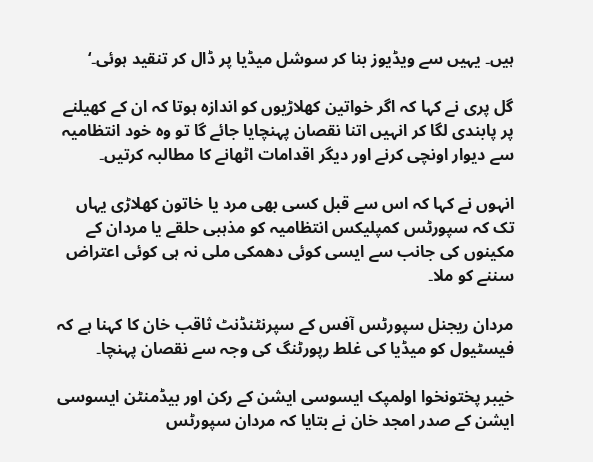ہیں۔ یہیں سے ویڈیوز بنا کر سوشل میڈیا پر ڈال کر تنقید ہوئی۔‘

گل پری نے کہا کہ اگر خواتین کھلاڑیوں کو اندازہ ہوتا کہ ان کے کھیلنے پر پابندی لگا کر انہیں اتنا نقصان پہنچایا جائے گا تو وہ خود انتظامیہ سے دیوار اونچی کرنے اور دیگر اقدامات اٹھانے کا مطالبہ کرتیں۔

انہوں نے کہا کہ اس سے قبل کسی بھی مرد یا خاتون کھلاڑی یہاں تک کہ سپورٹس کمپلیکس انتظامیہ کو مذہبی حلقے یا مردان کے مکینوں کی جانب سے ایسی کوئی دھمکی ملی نہ ہی کوئی اعتراض سننے کو ملا۔

مردان ریجنل سپورٹس آفس کے سپرنٹنڈنٹ ثاقب خان کا کہنا ہے کہ فیسٹیول کو میڈیا کی غلط رپورٹنگ کی وجہ سے نقصان پہنچا۔

خیبر پختونخوا اولمپک ایسوسی ایشن کے رکن اور بیڈمنٹن ایسوسی ایشن کے صدر امجد خان نے بتایا کہ مردان سپورٹس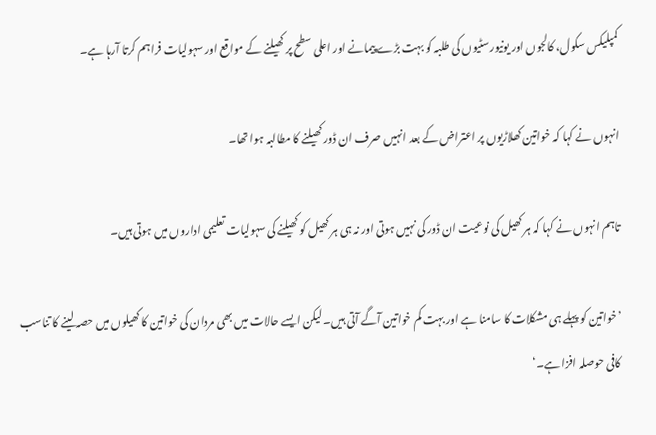کمپلیکس سکول، کالجوں اور یونیورسٹیوں کی طلبہ کو بہت بڑے پیمانے اور اعلی سطح پر کھیلنے کے مواقع اور سہولیات فراہم کرتا آرہا ہے۔

انہوں نے کہا کہ خواتین کھلاڑیوں پر اعتراض کے بعد انہیں صرف ان ڈور کھیلنے کا مطالبہ ہوا تھا۔

تاہم انہوں نے کہا کہ ہر کھیل کی نوعیت ان ڈور کی نہیں ہوتی اور نہ ہی ہر کھیل کو کھیلنے کی سہولیات تعلیمی اداروں میں ہوتی ہیں۔

’خواتین کو پہلے ہی مشکلات کا سامنا ہے اور بہت کم خواتین آگے آتی ہیں۔ لیکن ایسے حالات میں بھی مردان کی خواتین کا کھیلوں میں حصہ لینے کا تناسب کافی حوصلہ افزا ہے۔‘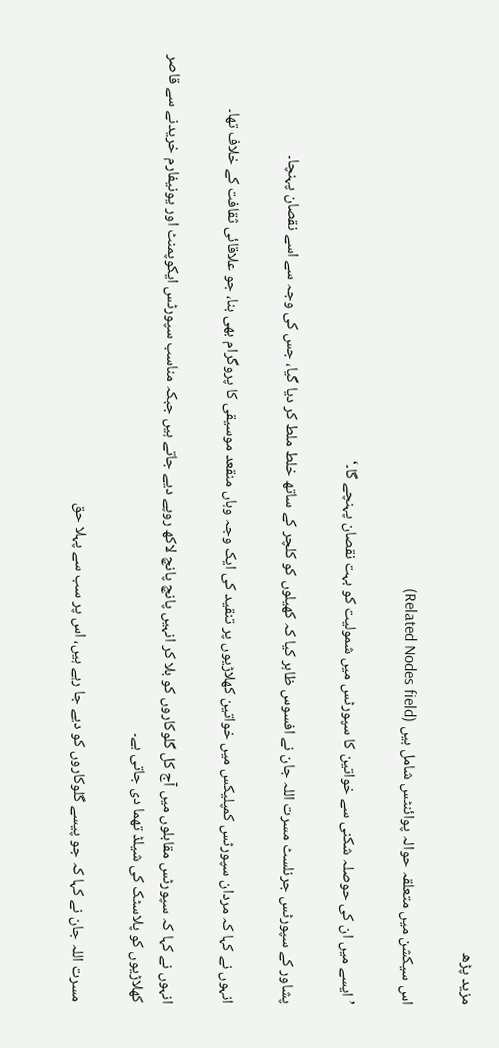مزید پڑھ

اس سیکشن میں متعلقہ حوالہ پوائنٹس شامل ہیں (Related Nodes field)

’ایسے میں ان کی حوصلہ شکنی سے خواتین کا سپورٹس میں شمولیت کو بہت نقصان پہنچے گا۔‘

پشاور کے سپورٹس جرنلسٹ مسرت اللہ جان نے افسوس ظاہر کیا کہ کھیلوں کو کلچر کے ساتھ خلط ملط کر دیا گیا، جس کی وجہ سے اسے نقصان پہنچا۔

انہوں نے کہا کہ مردان سپورٹس کمپلیکس میں خواتین کھلاڑیوں پر تنقید کی ایک وجہ وہاں منقعد موسیقی کا پروگرام بھی بنا، جو علاقائی ثقافت کے خلاف تھا۔

انہوں نے کہا کہ سپورٹس مقابلوں میں آج کل گلوکاروں کو بلا کر انہیں پانچ پانچ لاکھ روپے دیے جاتے ہیں جبکہ مناسب سپورٹس ایکوپمنٹ اور یونیفارم خریدنے سے قاصر کھلاڑیوں کو پلاسٹک کی شیلڈ تھما دی جاتی ہے۔

مسرت اللہ جان نے کہا کہ جو پیسے گلوکاروں کو دیے جا رہے ہیں، اس پر سب سے پہلا حق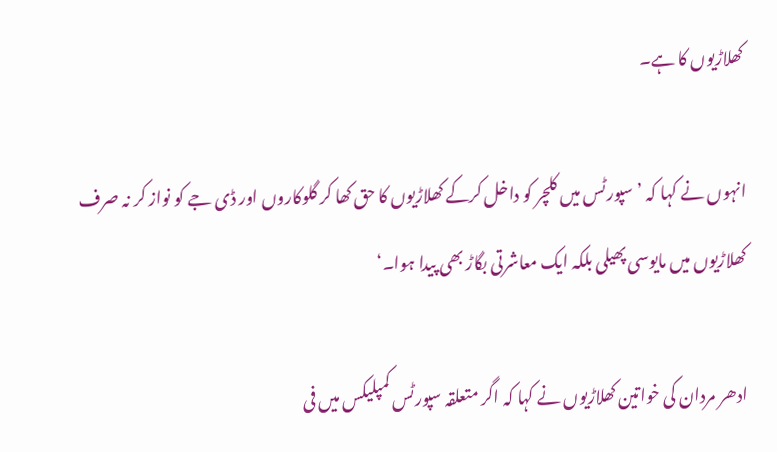کھلاڑیوں کا ہے۔

انہوں نے کہا کہ ’سپورٹس میں کلچر کو داخل کرکے کھلاڑیوں کا حق کھا کر گلوکاروں اور ڈی جے کو نواز کر نہ صرف کھلاڑیوں میں مایوسی پھیلی بلکہ ایک معاشرتی بگاڑ بھی پیدا ہوا۔‘

ادھر مردان کی خواتین کھلاڑیوں نے کہا کہ اگر متعلقہ سپورٹس کمپلیکس میں فی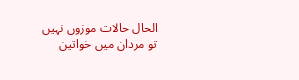الحال حالات موزوں نہیں تو مردان میں خواتین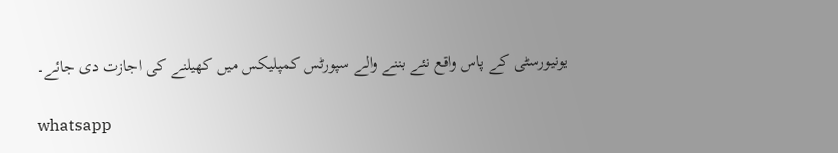یونیورسٹی کے پاس واقع نئے بننے والے سپورٹس کمپلیکس میں کھیلنے کی اجازت دی جائے۔

whatsapp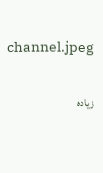channel.jpeg

زیادہ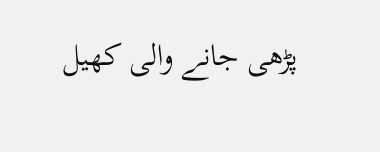پڑھی جانے والی کھیل